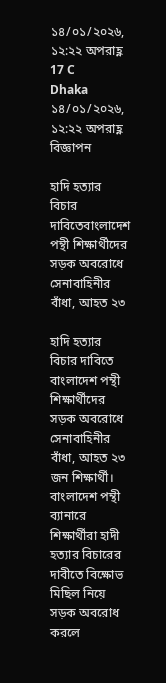১৪/০১/২০২৬, ১২:২২ অপরাহ্ণ
17 C
Dhaka
১৪/০১/২০২৬, ১২:২২ অপরাহ্ণ
বিজ্ঞাপন

হাদি হত্যার বিচার দাবিতেবাংলাদেশ পন্থী শিক্ষার্থীদের সড়ক অবরোধে সেনাবাহিনীর বাঁধা, আহত ২৩

হাদি হত্যার বিচার দাবিতে বাংলাদেশ পন্থী শিক্ষার্থীদের সড়ক অবরোধে সেনাবাহিনীর বাঁধা, আহত ২৩ জন শিক্ষার্থী।
বাংলাদেশ পন্থী ব্যানারে শিক্ষার্থীরা হাদী হত্যার বিচারের দাবীতে বিক্ষোভ মিছিল নিয়ে সড়ক অবরোধ করলে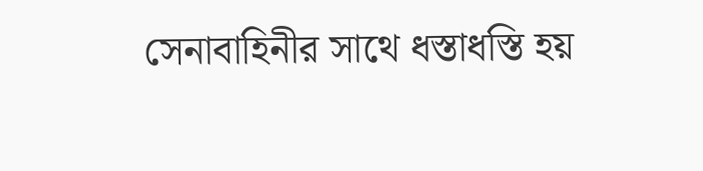সেনাবাহিনীর সাথে ধস্তাধস্তি হয়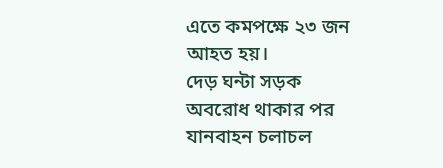এতে কমপক্ষে ২৩ জন আহত হয়।
দেড় ঘন্টা সড়ক অবরোধ থাকার পর যানবাহন চলাচল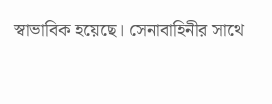স্বাভাবিক হয়েছে। সেনাবাহিনীর সাথে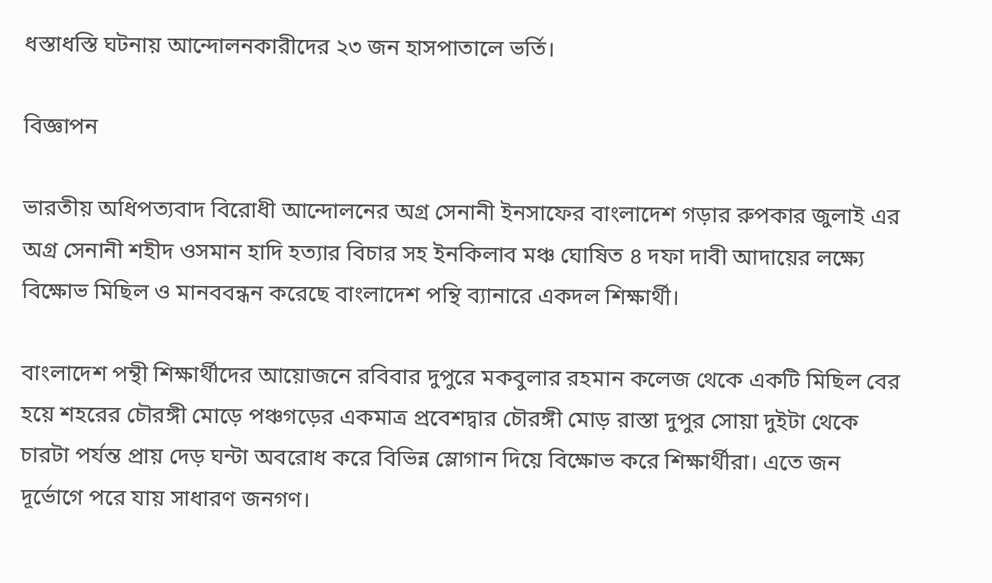ধস্তাধস্তি ঘটনায় আন্দোলনকারীদের ২৩ জন হাসপাতালে ভর্তি।

বিজ্ঞাপন

ভারতীয় অধিপত্যবাদ বিরোধী আন্দোলনের অগ্র সেনানী ইনসাফের বাংলাদেশ গড়ার রুপকার জুলাই এর অগ্র সেনানী শহীদ ওসমান হাদি হত্যার বিচার সহ ইনকিলাব মঞ্চ ঘোষিত ৪ দফা দাবী আদায়ের লক্ষ্যে বিক্ষোভ মিছিল ও মানববন্ধন করেছে বাংলাদেশ পন্থি ব্যানারে একদল শিক্ষার্থী।

বাংলাদেশ পন্থী শিক্ষার্থীদের আয়োজনে রবিবার দুপুরে মকবুলার রহমান কলেজ থেকে একটি মিছিল বের হয়ে শহরের চৌরঙ্গী মোড়ে পঞ্চগড়ের একমাত্র প্রবেশদ্বার চৌরঙ্গী মোড় রাস্তা দুপুর সোয়া দুইটা থেকে চারটা পর্যন্ত প্রায় দেড় ঘন্টা অবরোধ করে বিভিন্ন স্লোগান দিয়ে বিক্ষোভ করে শিক্ষার্থীরা। এতে জন দূর্ভোগে পরে যায় সাধারণ জনগণ।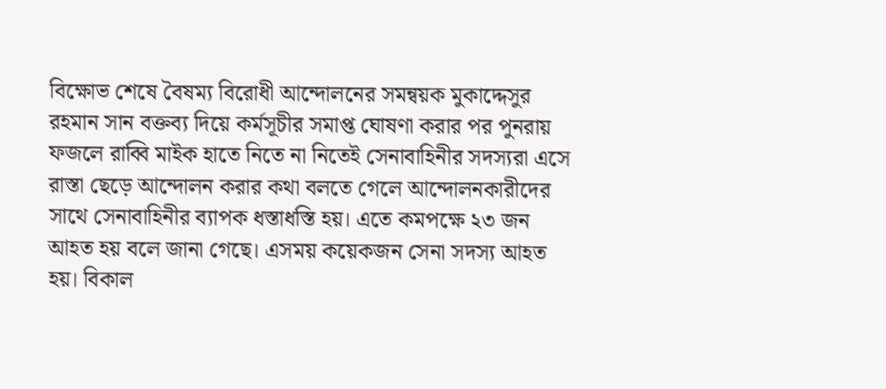বিক্ষোভ শেষে বৈষম্য বিরোধী আন্দোলনের সমন্বয়ক মুকাদ্দেসুর রহমান সান বক্তব্য দিয়ে কর্মসূচীর সমাপ্ত ঘোষণা করার পর পুনরায় ফজলে রাব্বি মাইক হাতে নিতে না নিতেই সেনাবাহিনীর সদস্যরা এসে রাস্তা ছেড়ে আন্দোলন করার কথা বলতে গেলে আন্দোলনকারীদের সাথে সেনাবাহিনীর ব্যাপক ধস্তাধস্তি হয়। এতে কমপক্ষে ২৩ জন আহত হয় বলে জানা গেছে। এসময় কয়েকজন সেনা সদস্য আহত হয়। বিকাল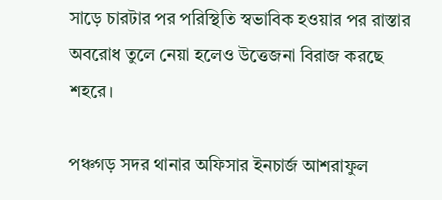সাড়ে চারটার পর পরিস্থিতি স্বভাবিক হওয়ার পর রাস্তার অবরোধ তুলে নেয়া হলেও উত্তেজনা বিরাজ করছে শহরে।

পঞ্চগড় সদর থানার অফিসার ইনচার্জ আশরাফুল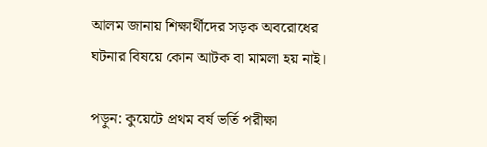আলম জানায় শিক্ষার্থীদের সড়ক অবরোধের ঘটনার বিষয়ে কোন আটক বা মামলা হয় নাই।

পড়ুন: কুয়েটে প্রথম বর্ষ ভর্তি পরীক্ষা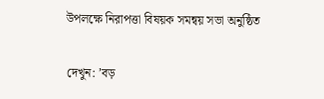উপলক্ষে নিরাপত্তা বিষয়ক সমন্বয় সভা অনুষ্ঠিত

দেখুন: ’বড়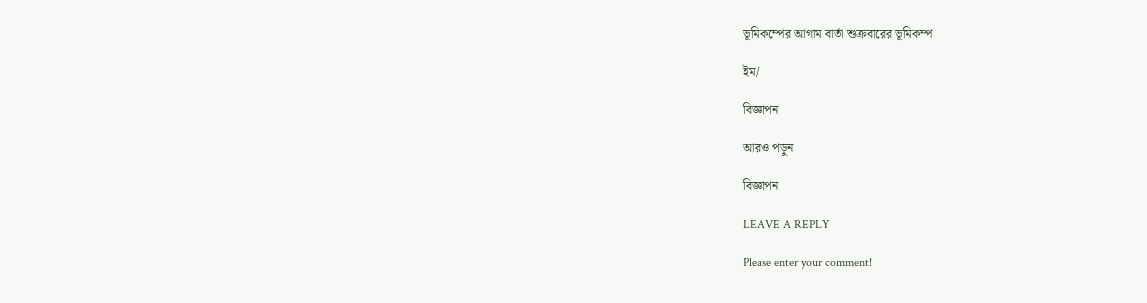ভূমিকম্পের আগাম বার্তা শুক্রবারের ভূমিকম্প

ইম/

বিজ্ঞাপন

আরও পড়ুন

বিজ্ঞাপন

LEAVE A REPLY

Please enter your comment!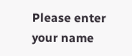Please enter your name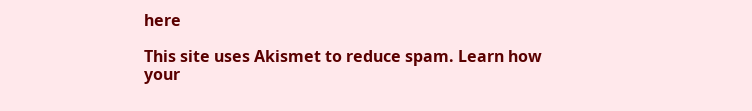here

This site uses Akismet to reduce spam. Learn how your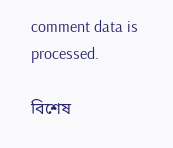comment data is processed.

বিশেষ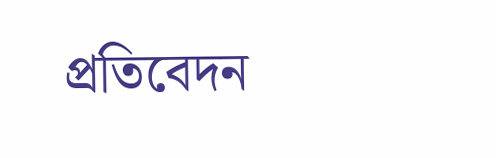প্রতিবেদন